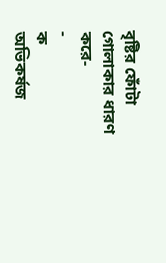বৃষ্টির ফোঁটা গোলাকার ধারণ করে-
-
ক
অভিকর্ষজ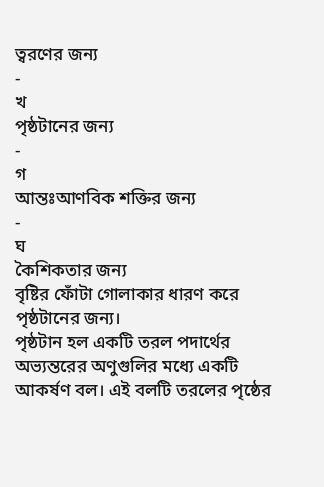ত্বরণের জন্য
-
খ
পৃষ্ঠটানের জন্য
-
গ
আন্তঃআণবিক শক্তির জন্য
-
ঘ
কৈশিকতার জন্য
বৃষ্টির ফোঁটা গোলাকার ধারণ করে পৃষ্ঠটানের জন্য।
পৃষ্ঠটান হল একটি তরল পদার্থের অভ্যন্তরের অণুগুলির মধ্যে একটি আকর্ষণ বল। এই বলটি তরলের পৃষ্ঠের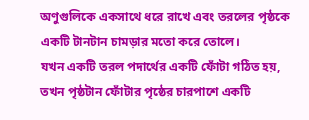অণুগুলিকে একসাথে ধরে রাখে এবং তরলের পৃষ্ঠকে একটি টানটান চামড়ার মতো করে তোলে।
যখন একটি তরল পদার্থের একটি ফোঁটা গঠিত হয়, তখন পৃষ্ঠটান ফোঁটার পৃষ্ঠের চারপাশে একটি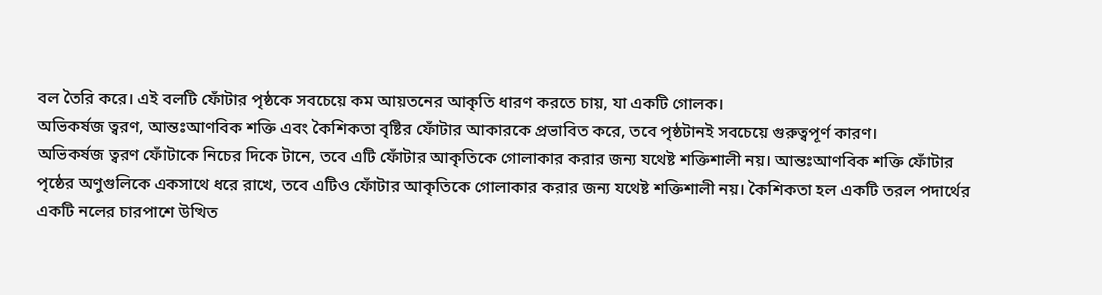বল তৈরি করে। এই বলটি ফোঁটার পৃষ্ঠকে সবচেয়ে কম আয়তনের আকৃতি ধারণ করতে চায়, যা একটি গোলক।
অভিকর্ষজ ত্বরণ, আন্তঃআণবিক শক্তি এবং কৈশিকতা বৃষ্টির ফোঁটার আকারকে প্রভাবিত করে, তবে পৃষ্ঠটানই সবচেয়ে গুরুত্বপূর্ণ কারণ।
অভিকর্ষজ ত্বরণ ফোঁটাকে নিচের দিকে টানে, তবে এটি ফোঁটার আকৃতিকে গোলাকার করার জন্য যথেষ্ট শক্তিশালী নয়। আন্তঃআণবিক শক্তি ফোঁটার পৃষ্ঠের অণুগুলিকে একসাথে ধরে রাখে, তবে এটিও ফোঁটার আকৃতিকে গোলাকার করার জন্য যথেষ্ট শক্তিশালী নয়। কৈশিকতা হল একটি তরল পদার্থের একটি নলের চারপাশে উত্থিত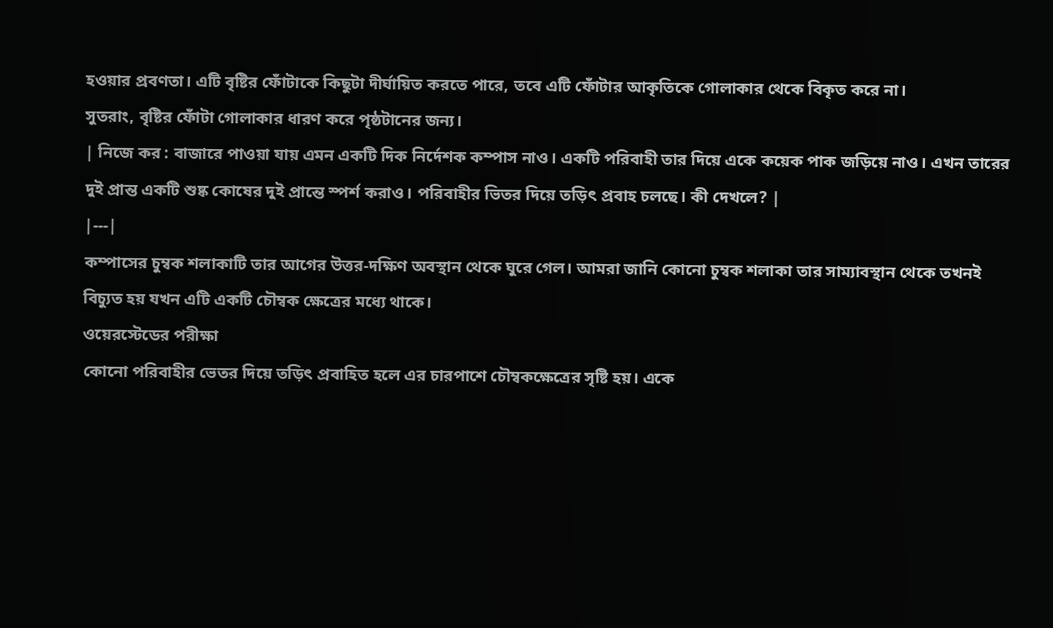হওয়ার প্রবণতা। এটি বৃষ্টির ফোঁটাকে কিছুটা দীর্ঘায়িত করতে পারে, তবে এটি ফোঁটার আকৃতিকে গোলাকার থেকে বিকৃত করে না।
সুতরাং, বৃষ্টির ফোঁটা গোলাকার ধারণ করে পৃষ্ঠটানের জন্য।
| নিজে কর : বাজারে পাওয়া যায় এমন একটি দিক নির্দেশক কম্পাস নাও। একটি পরিবাহী তার দিয়ে একে কয়েক পাক জড়িয়ে নাও। এখন তারের দুই প্রান্ত একটি শুষ্ক কোষের দুই প্রান্তে স্পর্শ করাও। পরিবাহীর ভিতর দিয়ে তড়িৎ প্রবাহ চলছে। কী দেখলে? |
|---|
কম্পাসের চুম্বক শলাকাটি তার আগের উত্তর-দক্ষিণ অবস্থান থেকে ঘুরে গেল। আমরা জানি কোনো চুম্বক শলাকা তার সাম্যাবস্থান থেকে তখনই বিচ্যুত হয় যখন এটি একটি চৌম্বক ক্ষেত্রের মধ্যে থাকে।
ওয়েরস্টেডের পরীক্ষা
কোনো পরিবাহীর ভেতর দিয়ে তড়িৎ প্রবাহিত হলে এর চারপাশে চৌম্বকক্ষেত্রের সৃষ্টি হয়। একে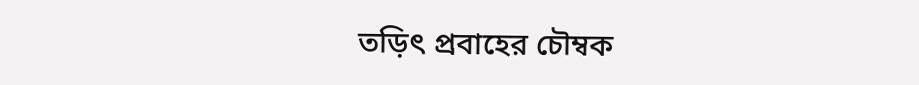তড়িৎ প্রবাহের চৌম্বক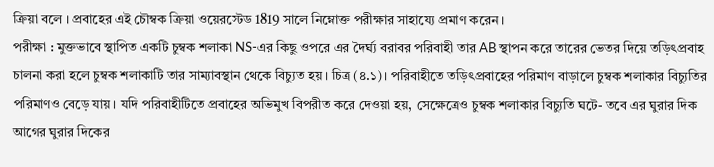ক্রিয়া বলে । প্রবাহের এই চৌম্বক ক্রিয়া ওয়েরস্টেড 1819 সালে নিম্নোক্ত পরীক্ষার সাহায্যে প্রমাণ করেন।
পরীক্ষা : মুক্তভাবে স্থাপিত একটি চুম্বক শলাকা NS-এর কিছু ওপরে এর দৈর্ঘ্য বরাবর পরিবাহী তার AB স্থাপন করে তারের ভেতর দিয়ে তড়িৎপ্রবাহ চালনা করা হলে চুম্বক শলাকাটি তার সাম্যাবস্থান থেকে বিচ্যুত হয় । চিত্র (৪.১)। পরিবাহীতে তড়িৎপ্রবাহের পরিমাণ বাড়ালে চুম্বক শলাকার বিচ্যুতির পরিমাণও বেড়ে যায়। যদি পরিবাহীটিতে প্রবাহের অভিমুখ বিপরীত করে দেওয়া হয়, সেক্ষেত্রেও চুম্বক শলাকার বিচ্যুতি ঘটে- তবে এর ঘুরার দিক আগের ঘুরার দিকের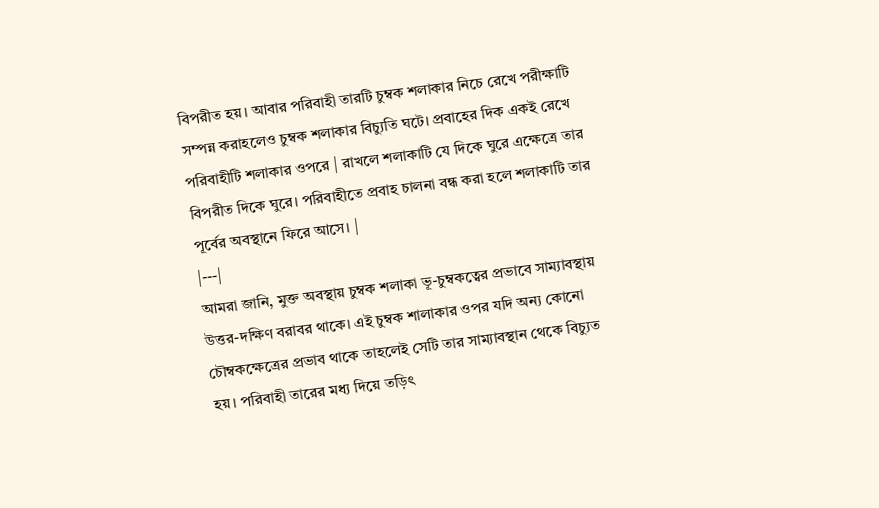বিপরীত হয়। আবার পরিবাহী তারটি চুম্বক শলাকার নিচে রেখে পরীক্ষাটি সম্পন্ন করাহলেও চুম্বক শলাকার বিচ্যুতি ঘটে। প্রবাহের দিক একই রেখে পরিবাহীটি শলাকার ওপরে | রাখলে শলাকাটি যে দিকে ঘুরে এক্ষেত্রে তার বিপরীত দিকে ঘুরে। পরিবাহীতে প্রবাহ চালনা বন্ধ করা হলে শলাকাটি তার পূর্বের অবস্থানে ফিরে আসে। |
|---|
আমরা জানি, মুক্ত অবস্থায় চুম্বক শলাকা ভূ-চুম্বকত্বের প্রভাবে সাম্যাবস্থায় উত্তর-দক্ষিণ বরাবর থাকে। এই চুম্বক শালাকার ওপর যদি অন্য কোনো চৌম্বকক্ষেত্রের প্রভাব থাকে তাহলেই সেটি তার সাম্যাবস্থান থেকে বিচ্যুত হয়। পরিবাহী তারের মধ্য দিয়ে তড়িৎ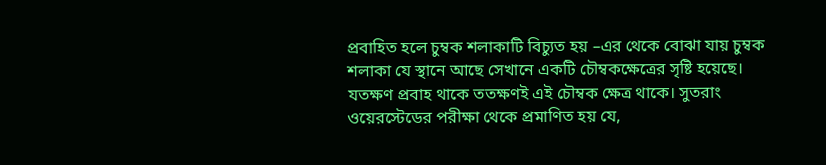প্রবাহিত হলে চুম্বক শলাকাটি বিচ্যুত হয় –এর থেকে বোঝা যায় চুম্বক শলাকা যে স্থানে আছে সেখানে একটি চৌম্বকক্ষেত্রের সৃষ্টি হয়েছে। যতক্ষণ প্রবাহ থাকে ততক্ষণই এই চৌম্বক ক্ষেত্র থাকে। সুতরাং ওয়েরস্টেডের পরীক্ষা থেকে প্রমাণিত হয় যে,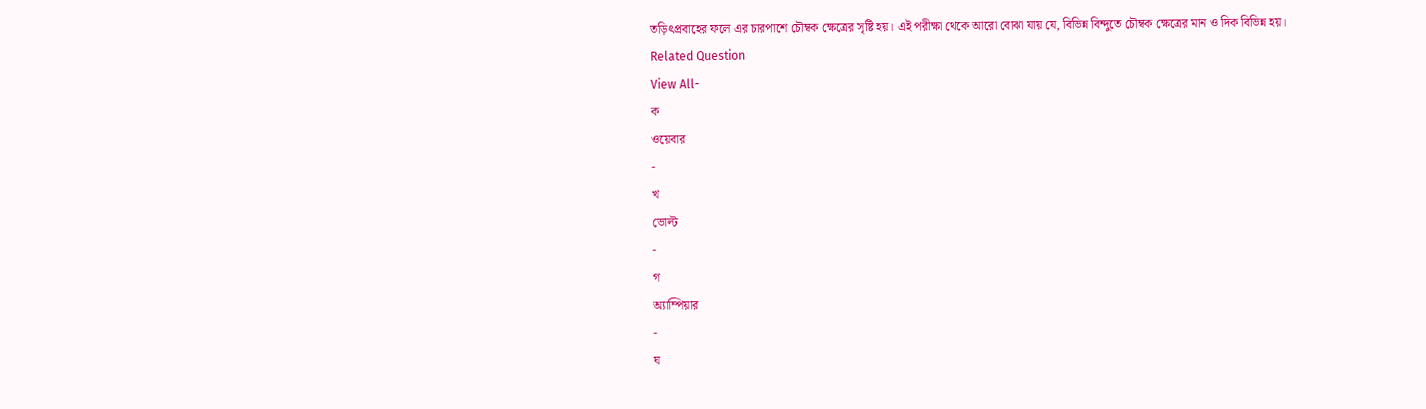তড়িৎপ্রবাহের ফলে এর চারপাশে চৌম্বক ক্ষেত্রের সৃষ্টি হয়। এই পরীক্ষা থেকে আরো বোঝা যায় যে, বিভিন্ন বিন্দুতে চৌম্বক ক্ষেত্রের মান ও দিক বিভিন্ন হয়।
Related Question
View All-
ক
ওয়েবার
-
খ
ভোল্ট
-
গ
অ্যাম্পিয়ার
-
ঘ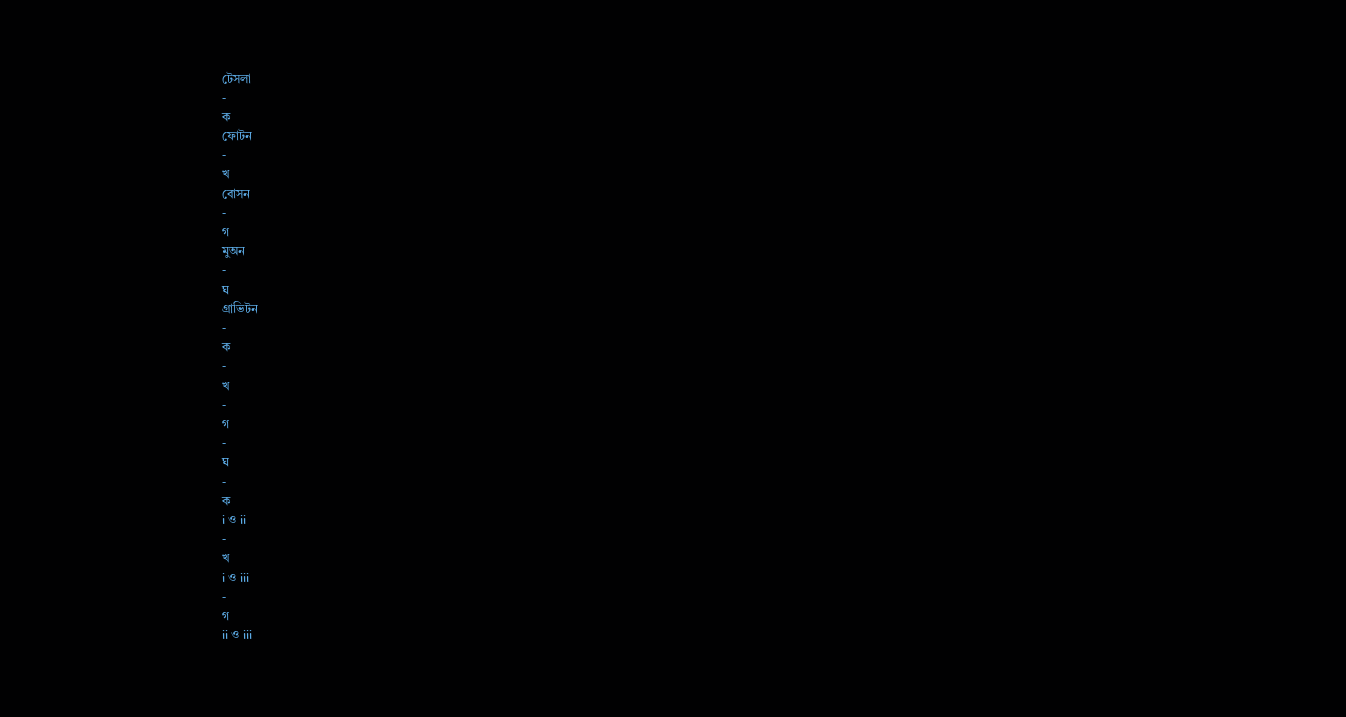টেসলা
-
ক
ফোটন
-
খ
বোসন
-
গ
মুঅন
-
ঘ
গ্রাভিটন
-
ক
-
খ
-
গ
-
ঘ
-
ক
i ও ii
-
খ
i ও iii
-
গ
ii ও iii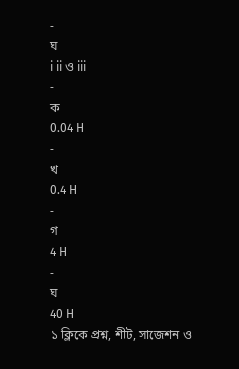-
ঘ
i ii ও iii
-
ক
0.04 H
-
খ
0.4 H
-
গ
4 H
-
ঘ
40 H
১ ক্লিকে প্রশ্ন, শীট, সাজেশন ও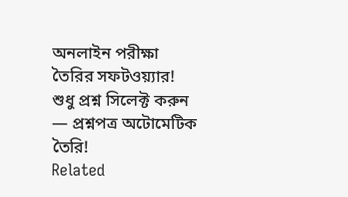অনলাইন পরীক্ষা তৈরির সফটওয়্যার!
শুধু প্রশ্ন সিলেক্ট করুন — প্রশ্নপত্র অটোমেটিক তৈরি!
Related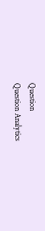Question
Question Analytics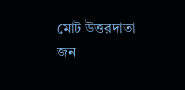মোট উত্তরদাতা
জন